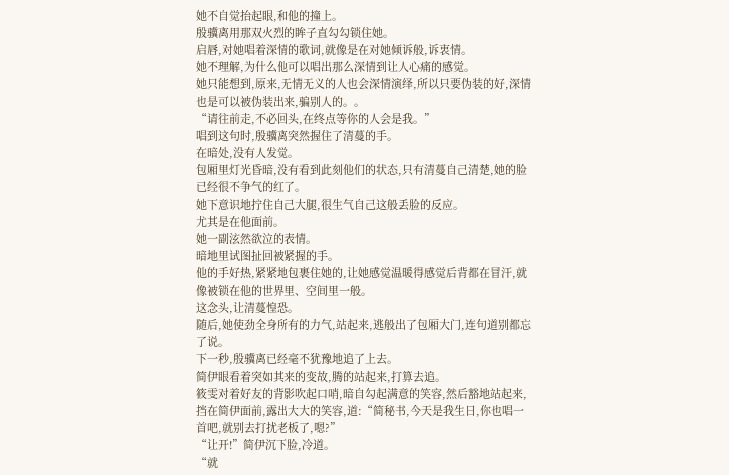她不自觉抬起眼,和他的撞上。
殷骥离用那双火烈的眸子直勾勾锁住她。
启唇,对她唱着深情的歌词,就像是在对她倾诉般,诉衷情。
她不理解,为什么他可以唱出那么深情到让人心痛的感觉。
她只能想到,原来,无情无义的人也会深情演绎,所以只要伪装的好,深情也是可以被伪装出来,骗别人的。。
“请往前走,不必回头,在终点等你的人会是我。”
唱到这句时,殷骥离突然握住了清蔓的手。
在暗处,没有人发觉。
包厢里灯光昏暗,没有看到此刻他们的状态,只有清蔓自己清楚,她的脸已经很不争气的红了。
她下意识地拧住自己大腿,很生气自己这般丢脸的反应。
尤其是在他面前。
她一副泫然欲泣的表情。
暗地里试图扯回被紧握的手。
他的手好热,紧紧地包裹住她的,让她感觉温暖得感觉后背都在冒汗,就像被锁在他的世界里、空间里一般。
这念头,让清蔓惶恐。
随后,她使劲全身所有的力气,站起来,逃般出了包厢大门,连句道别都忘了说。
下一秒,殷骥离已经毫不犹豫地追了上去。
简伊眼看着突如其来的变故,腾的站起来,打算去追。
筱雯对着好友的背影吹起口哨,暗自勾起满意的笑容,然后豁地站起来,挡在简伊面前,露出大大的笑容,道:“简秘书,今天是我生日,你也唱一首吧,就别去打扰老板了,嗯?”
“让开!”简伊沉下脸,冷道。
“就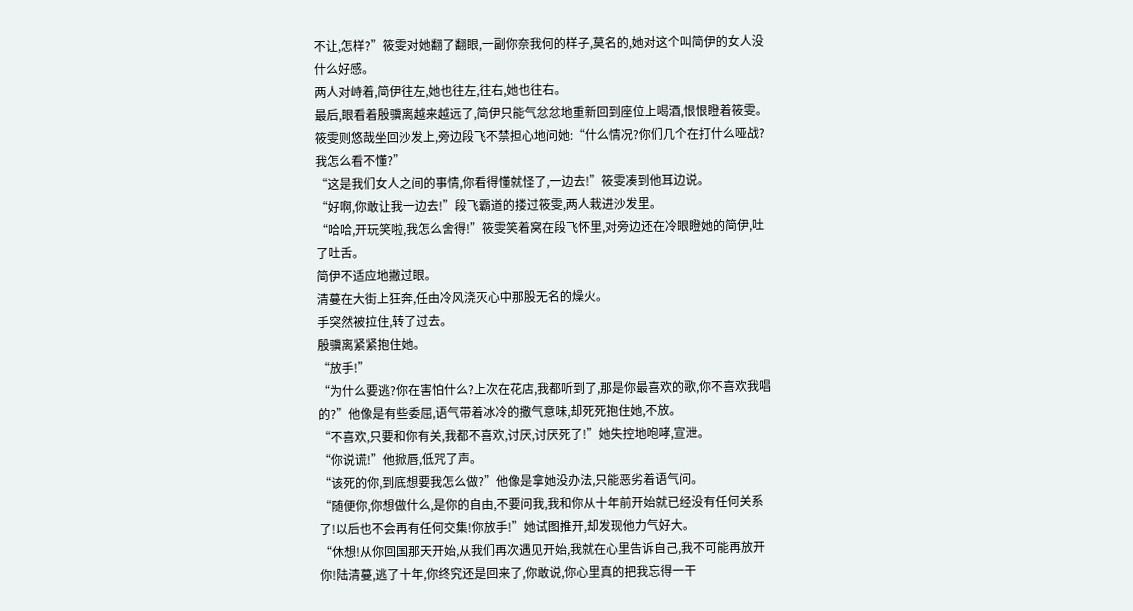不让,怎样?”筱雯对她翻了翻眼,一副你奈我何的样子,莫名的,她对这个叫简伊的女人没什么好感。
两人对峙着,简伊往左,她也往左,往右,她也往右。
最后,眼看着殷骥离越来越远了,简伊只能气忿忿地重新回到座位上喝酒,恨恨瞪着筱雯。
筱雯则悠哉坐回沙发上,旁边段飞不禁担心地问她:“什么情况?你们几个在打什么哑战?我怎么看不懂?”
“这是我们女人之间的事情,你看得懂就怪了,一边去!”筱雯凑到他耳边说。
“好啊,你敢让我一边去!”段飞霸道的搂过筱雯,两人栽进沙发里。
“哈哈,开玩笑啦,我怎么舍得!”筱雯笑着窝在段飞怀里,对旁边还在冷眼瞪她的简伊,吐了吐舌。
简伊不适应地撇过眼。
清蔓在大街上狂奔,任由冷风浇灭心中那股无名的燥火。
手突然被拉住,转了过去。
殷骥离紧紧抱住她。
“放手!”
“为什么要逃?你在害怕什么?上次在花店,我都听到了,那是你最喜欢的歌,你不喜欢我唱的?”他像是有些委屈,语气带着冰冷的撒气意味,却死死抱住她,不放。
“不喜欢,只要和你有关,我都不喜欢,讨厌,讨厌死了!”她失控地咆哮,宣泄。
“你说谎!”他掀唇,低咒了声。
“该死的你,到底想要我怎么做?”他像是拿她没办法,只能恶劣着语气问。
“随便你,你想做什么,是你的自由,不要问我,我和你从十年前开始就已经没有任何关系了!以后也不会再有任何交集!你放手!”她试图推开,却发现他力气好大。
“休想!从你回国那天开始,从我们再次遇见开始,我就在心里告诉自己,我不可能再放开你!陆清蔓,逃了十年,你终究还是回来了,你敢说,你心里真的把我忘得一干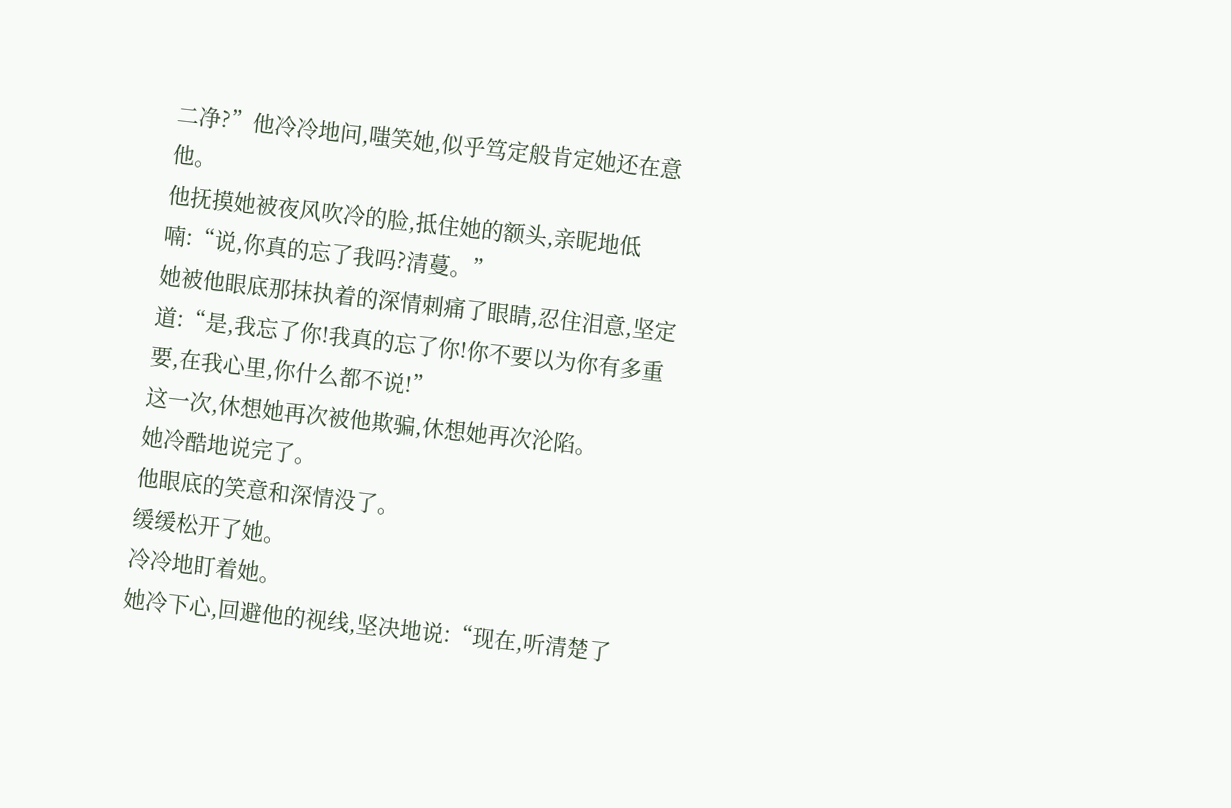二净?”他冷冷地问,嗤笑她,似乎笃定般肯定她还在意他。
他抚摸她被夜风吹冷的脸,抵住她的额头,亲昵地低喃:“说,你真的忘了我吗?清蔓。”
她被他眼底那抹执着的深情刺痛了眼睛,忍住泪意,坚定道:“是,我忘了你!我真的忘了你!你不要以为你有多重要,在我心里,你什么都不说!”
这一次,休想她再次被他欺骗,休想她再次沦陷。
她冷酷地说完了。
他眼底的笑意和深情没了。
缓缓松开了她。
冷冷地盯着她。
她冷下心,回避他的视线,坚决地说:“现在,听清楚了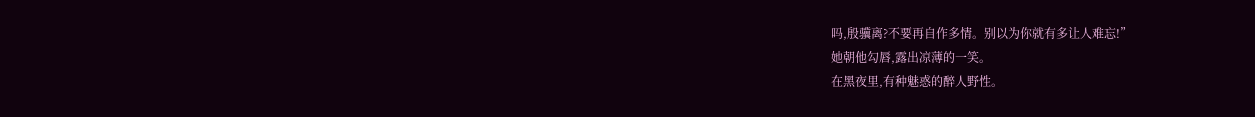吗,殷骥离?不要再自作多情。别以为你就有多让人难忘!”
她朝他勾唇,露出凉薄的一笑。
在黑夜里,有种魅惑的醉人野性。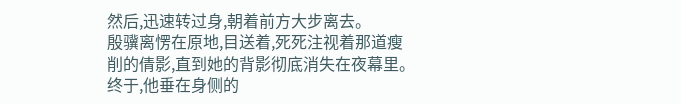然后,迅速转过身,朝着前方大步离去。
殷骥离愣在原地,目送着,死死注视着那道瘦削的倩影,直到她的背影彻底消失在夜幕里。
终于,他垂在身侧的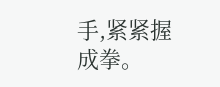手,紧紧握成拳。